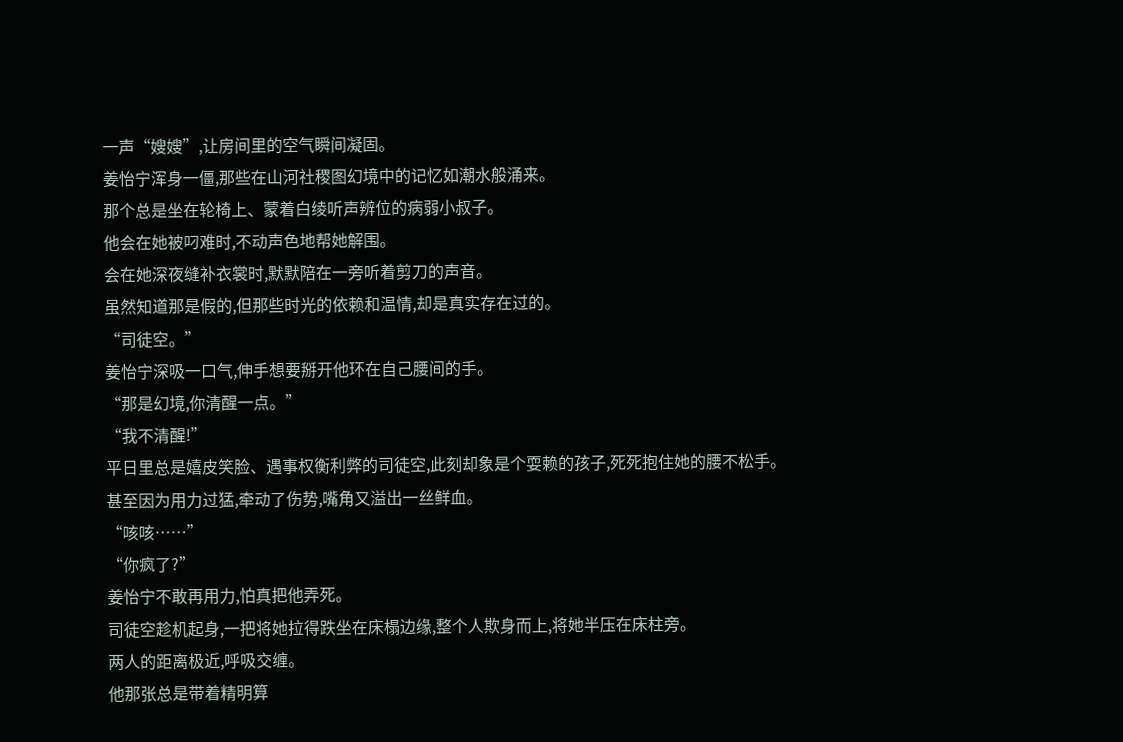一声“嫂嫂”,让房间里的空气瞬间凝固。
姜怡宁浑身一僵,那些在山河社稷图幻境中的记忆如潮水般涌来。
那个总是坐在轮椅上、蒙着白绫听声辨位的病弱小叔子。
他会在她被叼难时,不动声色地帮她解围。
会在她深夜缝补衣裳时,默默陪在一旁听着剪刀的声音。
虽然知道那是假的,但那些时光的依赖和温情,却是真实存在过的。
“司徒空。”
姜怡宁深吸一口气,伸手想要掰开他环在自己腰间的手。
“那是幻境,你清醒一点。”
“我不清醒!”
平日里总是嬉皮笑脸、遇事权衡利弊的司徒空,此刻却象是个耍赖的孩子,死死抱住她的腰不松手。
甚至因为用力过猛,牵动了伤势,嘴角又溢出一丝鲜血。
“咳咳……”
“你疯了?”
姜怡宁不敢再用力,怕真把他弄死。
司徒空趁机起身,一把将她拉得跌坐在床榻边缘,整个人欺身而上,将她半压在床柱旁。
两人的距离极近,呼吸交缠。
他那张总是带着精明算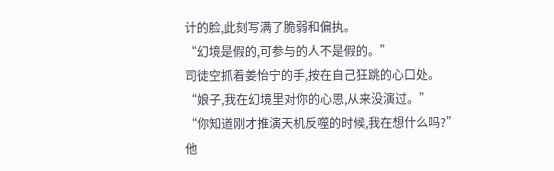计的脸,此刻写满了脆弱和偏执。
“幻境是假的,可参与的人不是假的。”
司徒空抓着姜怡宁的手,按在自己狂跳的心口处。
“娘子,我在幻境里对你的心思,从来没演过。”
“你知道刚才推演天机反噬的时候,我在想什么吗?”
他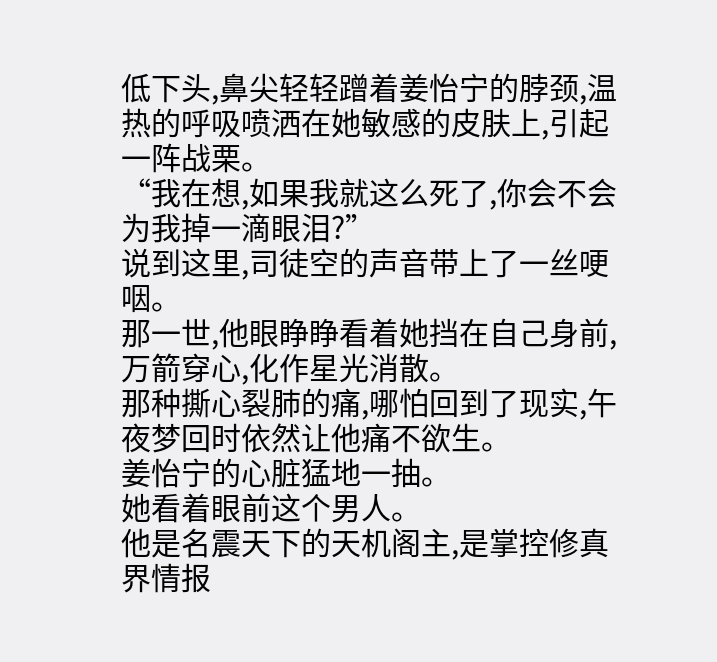低下头,鼻尖轻轻蹭着姜怡宁的脖颈,温热的呼吸喷洒在她敏感的皮肤上,引起一阵战栗。
“我在想,如果我就这么死了,你会不会为我掉一滴眼泪?”
说到这里,司徒空的声音带上了一丝哽咽。
那一世,他眼睁睁看着她挡在自己身前,万箭穿心,化作星光消散。
那种撕心裂肺的痛,哪怕回到了现实,午夜梦回时依然让他痛不欲生。
姜怡宁的心脏猛地一抽。
她看着眼前这个男人。
他是名震天下的天机阁主,是掌控修真界情报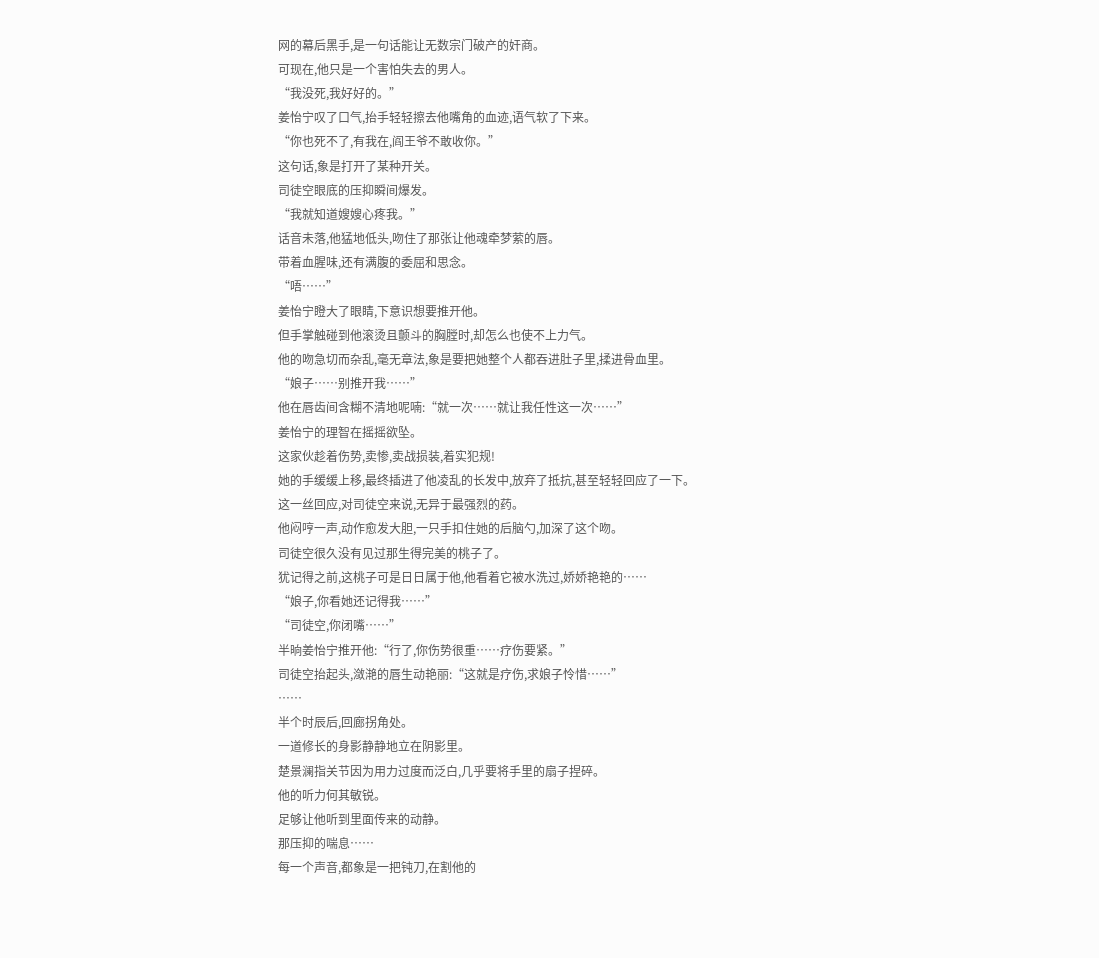网的幕后黑手,是一句话能让无数宗门破产的奸商。
可现在,他只是一个害怕失去的男人。
“我没死,我好好的。”
姜怡宁叹了口气,抬手轻轻擦去他嘴角的血迹,语气软了下来。
“你也死不了,有我在,阎王爷不敢收你。”
这句话,象是打开了某种开关。
司徒空眼底的压抑瞬间爆发。
“我就知道嫂嫂心疼我。”
话音未落,他猛地低头,吻住了那张让他魂牵梦萦的唇。
带着血腥味,还有满腹的委屈和思念。
“唔……”
姜怡宁瞪大了眼睛,下意识想要推开他。
但手掌触碰到他滚烫且颤斗的胸膛时,却怎么也使不上力气。
他的吻急切而杂乱,毫无章法,象是要把她整个人都吞进肚子里,揉进骨血里。
“娘子……别推开我……”
他在唇齿间含糊不清地呢喃:“就一次……就让我任性这一次……”
姜怡宁的理智在摇摇欲坠。
这家伙趁着伤势,卖惨,卖战损装,着实犯规!
她的手缓缓上移,最终插进了他凌乱的长发中,放弃了抵抗,甚至轻轻回应了一下。
这一丝回应,对司徒空来说,无异于最强烈的药。
他闷哼一声,动作愈发大胆,一只手扣住她的后脑勺,加深了这个吻。
司徒空很久没有见过那生得完美的桃子了。
犹记得之前,这桃子可是日日属于他,他看着它被水洗过,娇娇艳艳的……
“娘子,你看她还记得我……”
“司徒空,你闭嘴……”
半晌姜怡宁推开他:“行了,你伤势很重……疗伤要紧。”
司徒空抬起头,潋滟的唇生动艳丽:“这就是疗伤,求娘子怜惜……”
……
半个时辰后,回廊拐角处。
一道修长的身影静静地立在阴影里。
楚景澜指关节因为用力过度而泛白,几乎要将手里的扇子捏碎。
他的听力何其敏锐。
足够让他听到里面传来的动静。
那压抑的喘息……
每一个声音,都象是一把钝刀,在割他的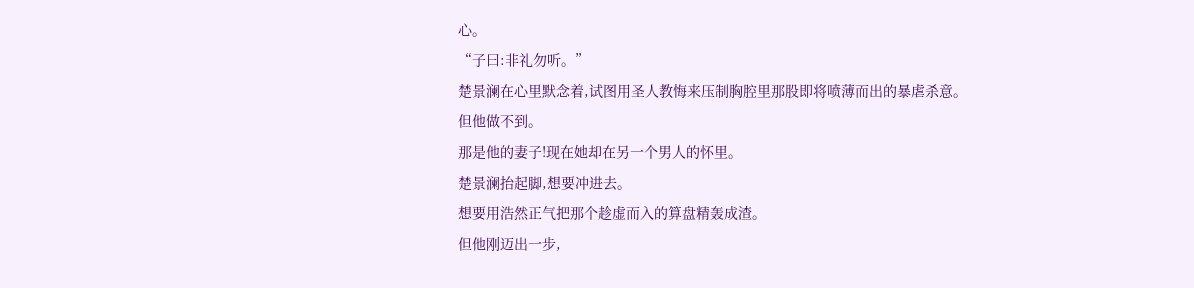心。
“子曰:非礼勿听。”
楚景澜在心里默念着,试图用圣人教悔来压制胸腔里那股即将喷薄而出的暴虐杀意。
但他做不到。
那是他的妻子!现在她却在另一个男人的怀里。
楚景澜抬起脚,想要冲进去。
想要用浩然正气把那个趁虚而入的算盘精轰成渣。
但他刚迈出一步,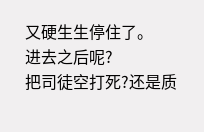又硬生生停住了。
进去之后呢?
把司徒空打死?还是质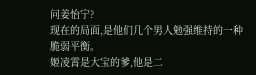问姜怡宁?
现在的局面,是他们几个男人勉强维持的一种脆弱平衡。
姬凌霄是大宝的爹,他是二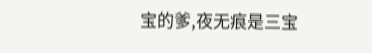宝的爹,夜无痕是三宝